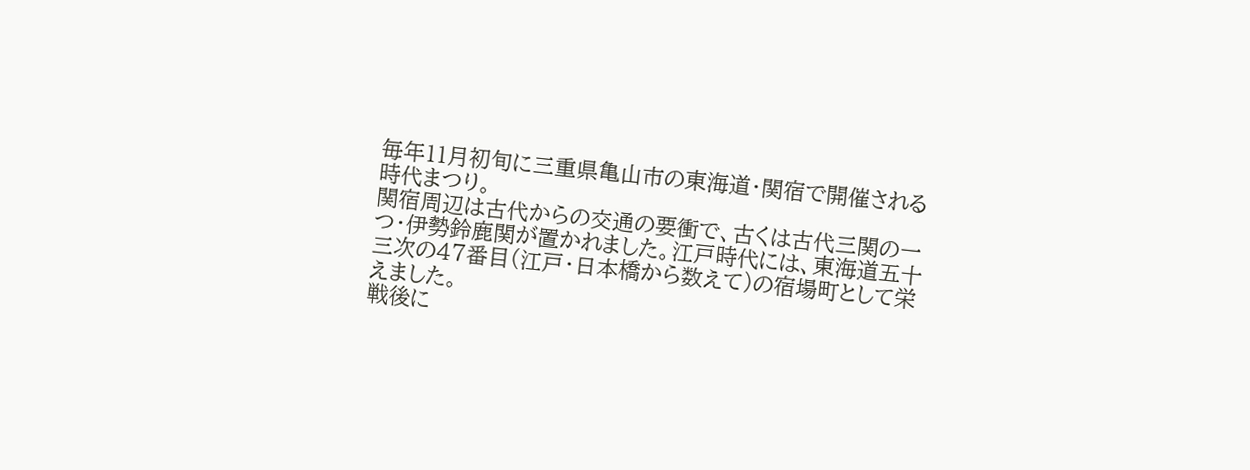毎年11月初旬に三重県亀山市の東海道・関宿で開催される時代まつり。
関宿周辺は古代からの交通の要衝で、古くは古代三関の一つ・伊勢鈴鹿関が置かれました。江戸時代には、東海道五十三次の47番目(江戸・日本橋から数えて)の宿場町として栄えました。
戦後に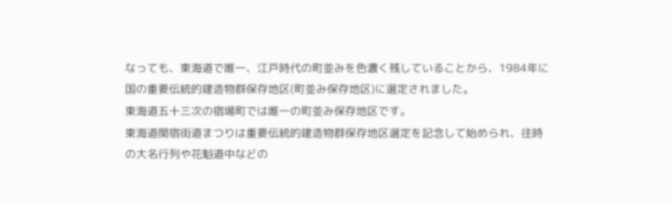なっても、東海道で唯一、江戸時代の町並みを色濃く残していることから、1984年に国の重要伝統的建造物群保存地区(町並み保存地区)に選定されました。
東海道五十三次の宿場町では唯一の町並み保存地区です。
東海道関宿街道まつりは重要伝統的建造物群保存地区選定を記念して始められ、往時の大名行列や花魁道中などの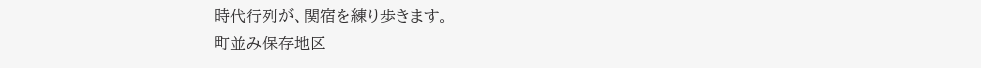時代行列が、関宿を練り歩きます。
町並み保存地区